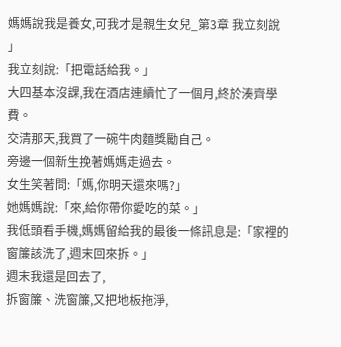媽媽說我是養女,可我才是親生女兒_第3章 我立刻說
」
我立刻說:「把電話給我。」
大四基本沒課,我在酒店連續忙了一個月,終於湊齊學費。
交清那天,我買了一碗牛肉麵獎勵自己。
旁邊一個新生挽著媽媽走過去。
女生笑著問:「媽,你明天還來嗎?」
她媽媽說:「來,給你帶你愛吃的菜。」
我低頭看手機,媽媽留給我的最後一條訊息是:「家裡的窗簾該洗了,週末回來拆。」
週末我還是回去了,
拆窗簾、洗窗簾,又把地板拖淨,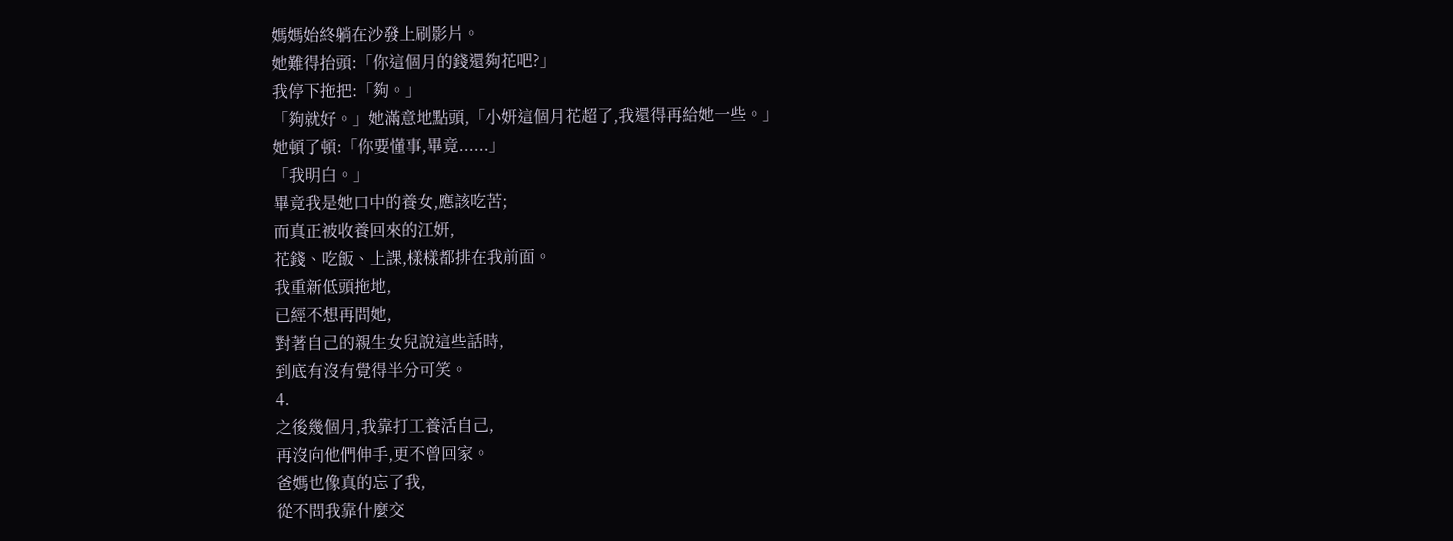媽媽始終躺在沙發上刷影片。
她難得抬頭:「你這個月的錢還夠花吧?」
我停下拖把:「夠。」
「夠就好。」她滿意地點頭,「小妍這個月花超了,我還得再給她一些。」
她頓了頓:「你要懂事,畢竟......」
「我明白。」
畢竟我是她口中的養女,應該吃苦;
而真正被收養回來的江妍,
花錢、吃飯、上課,樣樣都排在我前面。
我重新低頭拖地,
已經不想再問她,
對著自己的親生女兒說這些話時,
到底有沒有覺得半分可笑。
4.
之後幾個月,我靠打工養活自己,
再沒向他們伸手,更不曾回家。
爸媽也像真的忘了我,
從不問我靠什麼交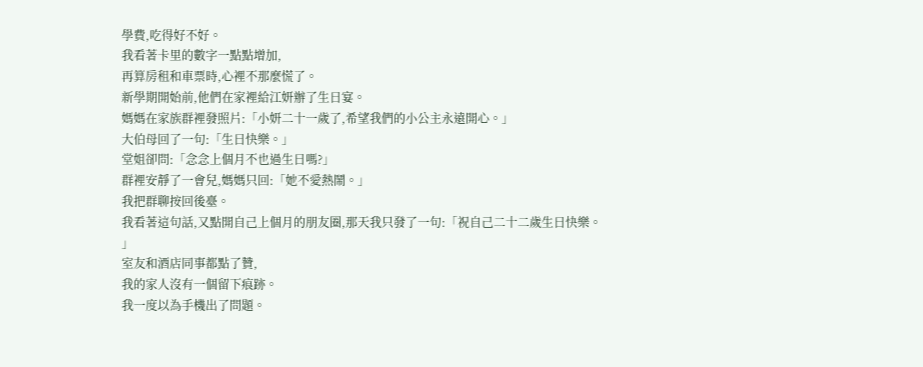學費,吃得好不好。
我看著卡里的數字一點點增加,
再算房租和車票時,心裡不那麼慌了。
新學期開始前,他們在家裡給江妍辦了生日宴。
媽媽在家族群裡發照片:「小妍二十一歲了,希望我們的小公主永遠開心。」
大伯母回了一句:「生日快樂。」
堂姐卻問:「念念上個月不也過生日嗎?」
群裡安靜了一會兒,媽媽只回:「她不愛熱鬧。」
我把群聊按回後臺。
我看著這句話,又點開自己上個月的朋友圈,那天我只發了一句:「祝自己二十二歲生日快樂。
」
室友和酒店同事都點了贊,
我的家人沒有一個留下痕跡。
我一度以為手機出了問題。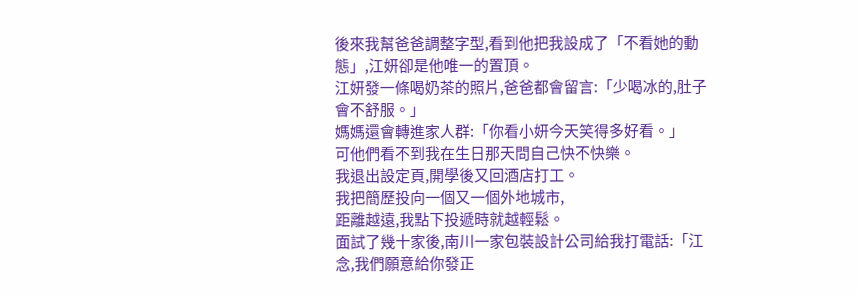後來我幫爸爸調整字型,看到他把我設成了「不看她的動態」,江妍卻是他唯一的置頂。
江妍發一條喝奶茶的照片,爸爸都會留言:「少喝冰的,肚子會不舒服。」
媽媽還會轉進家人群:「你看小妍今天笑得多好看。」
可他們看不到我在生日那天問自己快不快樂。
我退出設定頁,開學後又回酒店打工。
我把簡歷投向一個又一個外地城市,
距離越遠,我點下投遞時就越輕鬆。
面試了幾十家後,南川一家包裝設計公司給我打電話:「江念,我們願意給你發正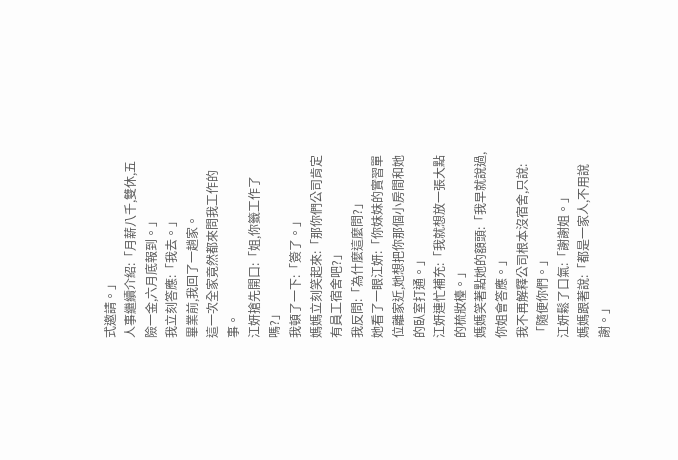式邀請。」
人事繼續介紹:「月薪八千,雙休,五險一金,六月底報到。」
我立刻答應:「我去。」
畢業前,我回了一趟家。
這一次全家竟然都來問我工作的事。
江妍搶先開口:「姐,你籤工作了嗎?」
我頓了一下:「簽了。」
媽媽立刻笑起來:「那你們公司肯定有員工宿舍吧?」
我反問:「為什麼這麼問?」
她看了一眼江妍:「你妹妹的實習單位離家近,她想把你那個小房間和她的臥室打通。」
江妍連忙補充:「我就想放一張大點的梳妝檯。」
媽媽笑著點她的額頭:「我早就說過,你姐會答應。」
我不再解釋公司根本沒宿舍,只說:「隨便你們。」
江妍鬆了口氣:「謝謝姐。」
媽媽跟著說:「都是一家人,不用說謝。」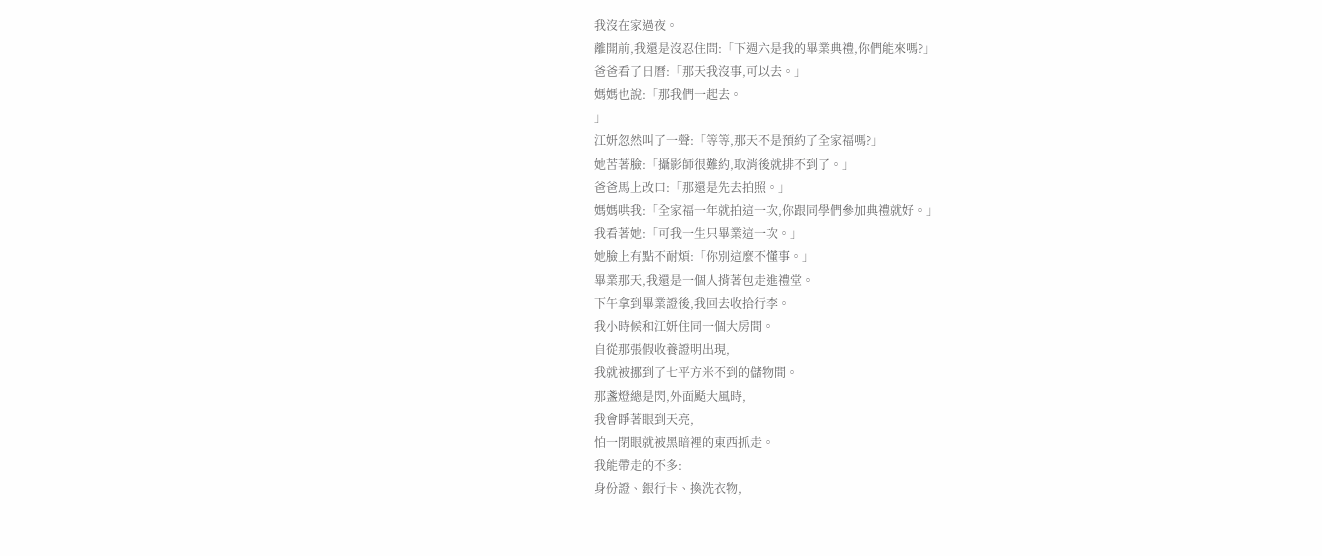我沒在家過夜。
離開前,我還是沒忍住問:「下週六是我的畢業典禮,你們能來嗎?」
爸爸看了日曆:「那天我沒事,可以去。」
媽媽也說:「那我們一起去。
」
江妍忽然叫了一聲:「等等,那天不是預約了全家福嗎?」
她苦著臉:「攝影師很難約,取消後就排不到了。」
爸爸馬上改口:「那還是先去拍照。」
媽媽哄我:「全家福一年就拍這一次,你跟同學們參加典禮就好。」
我看著她:「可我一生只畢業這一次。」
她臉上有點不耐煩:「你別這麼不懂事。」
畢業那天,我還是一個人揹著包走進禮堂。
下午拿到畢業證後,我回去收拾行李。
我小時候和江妍住同一個大房間。
自從那張假收養證明出現,
我就被挪到了七平方米不到的儲物間。
那盞燈總是閃,外面颳大風時,
我會睜著眼到天亮,
怕一閉眼就被黑暗裡的東西抓走。
我能帶走的不多:
身份證、銀行卡、換洗衣物,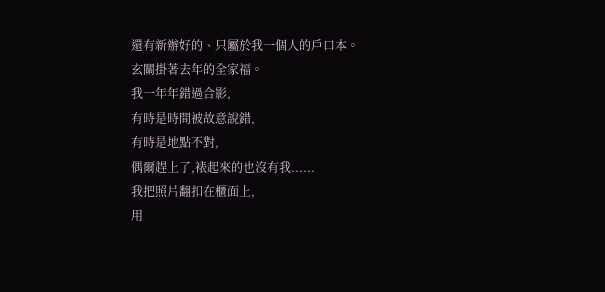還有新辦好的、只屬於我一個人的戶口本。
玄關掛著去年的全家福。
我一年年錯過合影,
有時是時間被故意說錯,
有時是地點不對,
偶爾趕上了,裱起來的也沒有我......
我把照片翻扣在櫃面上,
用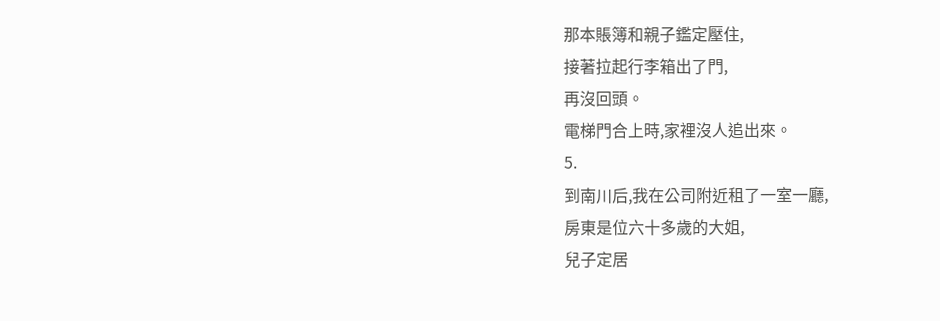那本賬簿和親子鑑定壓住,
接著拉起行李箱出了門,
再沒回頭。
電梯門合上時,家裡沒人追出來。
5.
到南川后,我在公司附近租了一室一廳,
房東是位六十多歲的大姐,
兒子定居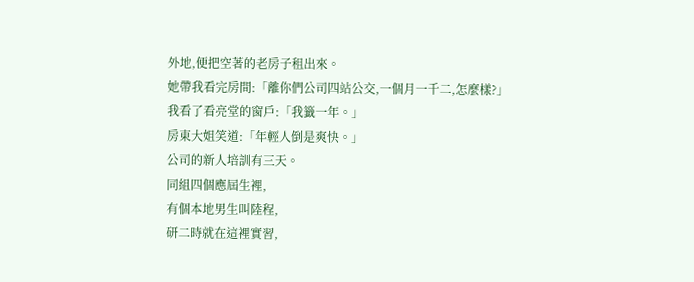外地,便把空著的老房子租出來。
她帶我看完房間:「離你們公司四站公交,一個月一千二,怎麼樣?」
我看了看亮堂的窗戶:「我籤一年。」
房東大姐笑道:「年輕人倒是爽快。」
公司的新人培訓有三天。
同組四個應屆生裡,
有個本地男生叫陸程,
研二時就在這裡實習,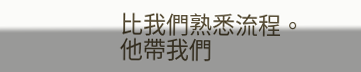比我們熟悉流程。
他帶我們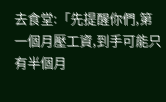去食堂:「先提醒你們,第一個月壓工資,到手可能只有半個月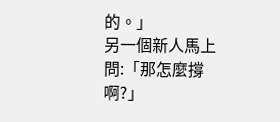的。」
另一個新人馬上問:「那怎麼撐啊?」